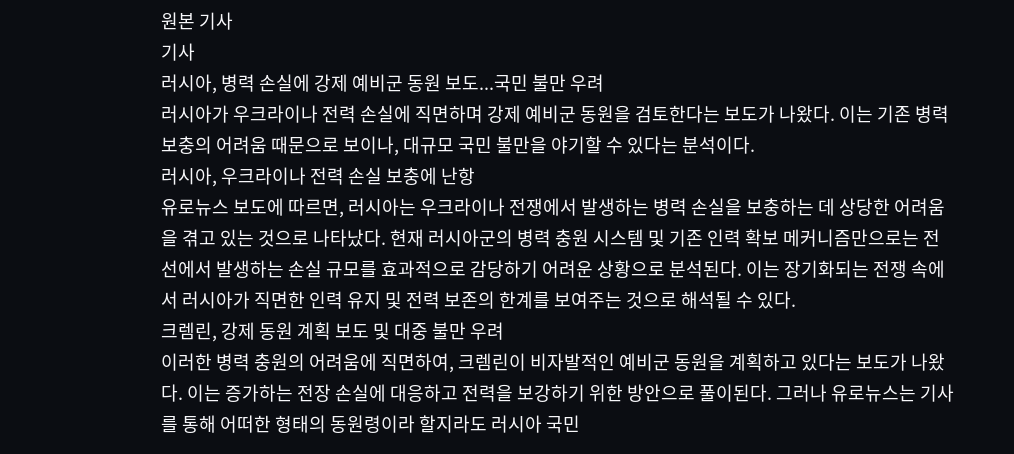원본 기사
기사
러시아, 병력 손실에 강제 예비군 동원 보도...국민 불만 우려
러시아가 우크라이나 전력 손실에 직면하며 강제 예비군 동원을 검토한다는 보도가 나왔다. 이는 기존 병력 보충의 어려움 때문으로 보이나, 대규모 국민 불만을 야기할 수 있다는 분석이다.
러시아, 우크라이나 전력 손실 보충에 난항
유로뉴스 보도에 따르면, 러시아는 우크라이나 전쟁에서 발생하는 병력 손실을 보충하는 데 상당한 어려움을 겪고 있는 것으로 나타났다. 현재 러시아군의 병력 충원 시스템 및 기존 인력 확보 메커니즘만으로는 전선에서 발생하는 손실 규모를 효과적으로 감당하기 어려운 상황으로 분석된다. 이는 장기화되는 전쟁 속에서 러시아가 직면한 인력 유지 및 전력 보존의 한계를 보여주는 것으로 해석될 수 있다.
크렘린, 강제 동원 계획 보도 및 대중 불만 우려
이러한 병력 충원의 어려움에 직면하여, 크렘린이 비자발적인 예비군 동원을 계획하고 있다는 보도가 나왔다. 이는 증가하는 전장 손실에 대응하고 전력을 보강하기 위한 방안으로 풀이된다. 그러나 유로뉴스는 기사를 통해 어떠한 형태의 동원령이라 할지라도 러시아 국민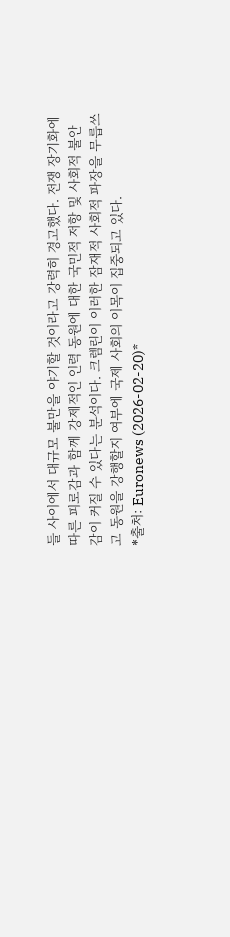들 사이에서 대규모 불만을 야기할 것이라고 강력히 경고했다. 전쟁 장기화에 따른 피로감과 함께 강제적인 인력 동원에 대한 국민적 저항 및 사회적 불안감이 커질 수 있다는 분석이다. 크렘린이 이러한 잠재적 사회적 파장을 무릅쓰고 동원을 강행할지 여부에 국제 사회의 이목이 집중되고 있다.
*출처: Euronews (2026-02-20)*